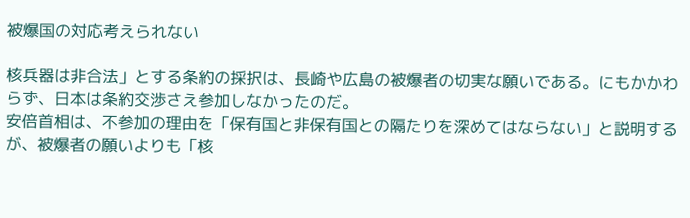被爆国の対応考えられない

核兵器は非合法」とする条約の採択は、長崎や広島の被爆者の切実な願いである。にもかかわらず、日本は条約交渉さえ参加しなかったのだ。
安倍首相は、不参加の理由を「保有国と非保有国との隔たりを深めてはならない」と説明するが、被爆者の願いよりも「核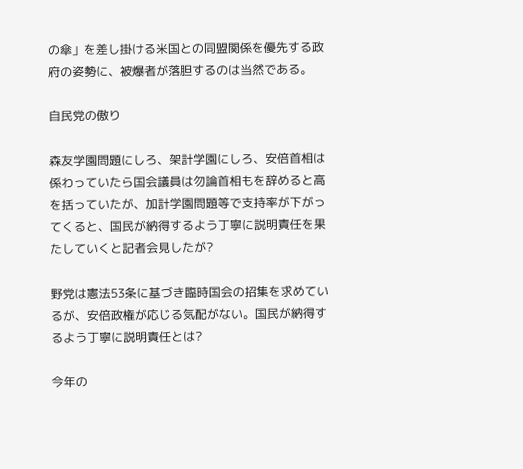の傘」を差し掛ける米国との同盟関係を優先する政府の姿勢に、被爆者が落胆するのは当然である。

自民党の傲り

森友学園問題にしろ、架計学園にしろ、安倍首相は係わっていたら国会議員は勿論首相もを辞めると高を括っていたが、加計学園問題等で支持率が下がってくると、国民が納得するよう丁寧に説明責任を果たしていくと記者会見したが?

野党は憲法53条に基づき臨時国会の招集を求めているが、安倍政権が応じる気配がない。国民が納得するよう丁寧に説明責任とは?

今年の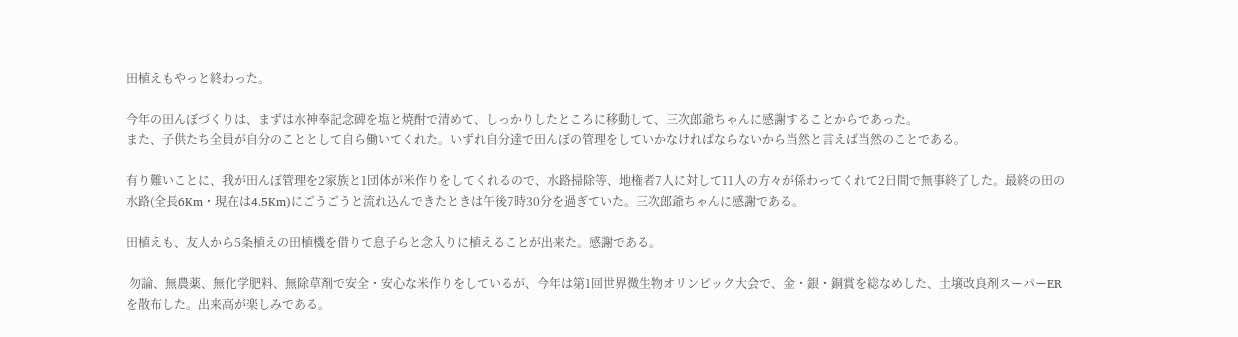田植えもやっと終わった。

今年の田んぼづくりは、まずは水神奉記念碑を塩と焼酎で清めて、しっかりしたところに移動して、三次郎爺ちゃんに感謝することからであった。
また、子供たち全員が自分のこととして自ら働いてくれた。いずれ自分達で田んぼの管理をしていかなければならないから当然と言えば当然のことである。

有り難いことに、我が田んぼ管理を2家族と1団体が米作りをしてくれるので、水路掃除等、地権者7人に対して11人の方々が係わってくれて2日間で無事終了した。最終の田の水路(全長6Km・現在は4.5Km)にごうごうと流れ込んできたときは午後7時30分を過ぎていた。三次郎爺ちゃんに感謝である。

田植えも、友人から5条植えの田植機を借りて息子らと念入りに植えることが出来た。感謝である。

 勿論、無農薬、無化学肥料、無除草剤で安全・安心な米作りをしているが、今年は第1回世界微生物オリンピック大会で、金・銀・銅賞を総なめした、土壌改良剤スーパーERを散布した。出来高が楽しみである。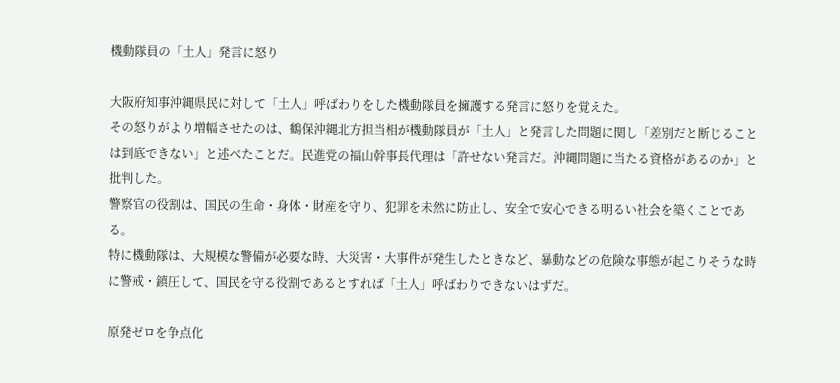機動隊員の「土人」発言に怒り

大阪府知事沖縄県民に対して「土人」呼ばわりをした機動隊員を擁護する発言に怒りを覚えた。
その怒りがより増幅させたのは、鶴保沖縄北方担当相が機動隊員が「土人」と発言した問題に関し「差別だと断じることは到底できない」と述べたことだ。民進党の福山幹事長代理は「許せない発言だ。沖縄問題に当たる資格があるのか」と批判した。
警察官の役割は、国民の生命・身体・財産を守り、犯罪を未然に防止し、安全で安心できる明るい社会を築くことである。
特に機動隊は、大規模な警備が必要な時、大災害・大事件が発生したときなど、暴動などの危険な事態が起こりそうな時に警戒・鎮圧して、国民を守る役割であるとすれば「土人」呼ばわりできないはずだ。

原発ゼロを争点化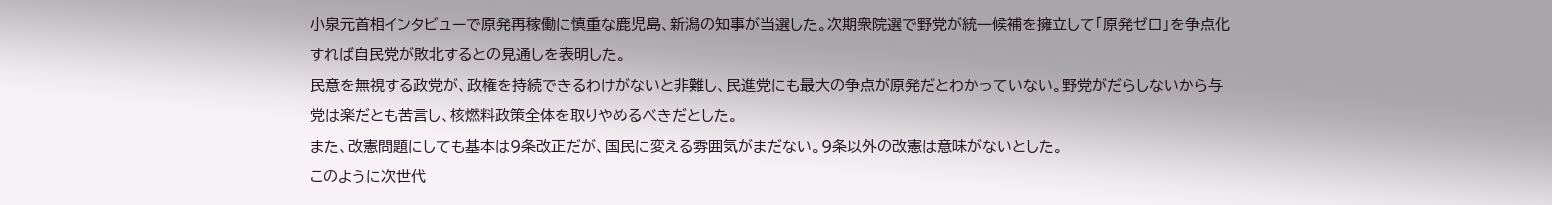小泉元首相インタビューで原発再稼働に慎重な鹿児島、新潟の知事が当選した。次期衆院選で野党が統一候補を擁立して「原発ゼロ」を争点化すれば自民党が敗北するとの見通しを表明した。
民意を無視する政党が、政権を持続できるわけがないと非難し、民進党にも最大の争点が原発だとわかっていない。野党がだらしないから与党は楽だとも苦言し、核燃料政策全体を取りやめるべきだとした。
また、改憲問題にしても基本は9条改正だが、国民に変える雰囲気がまだない。9条以外の改憲は意味がないとした。
このように次世代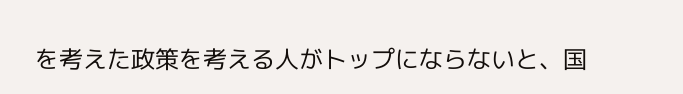を考えた政策を考える人がトップにならないと、国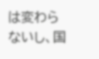は変わらないし、国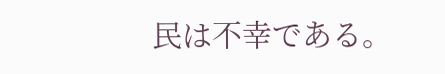民は不幸である。